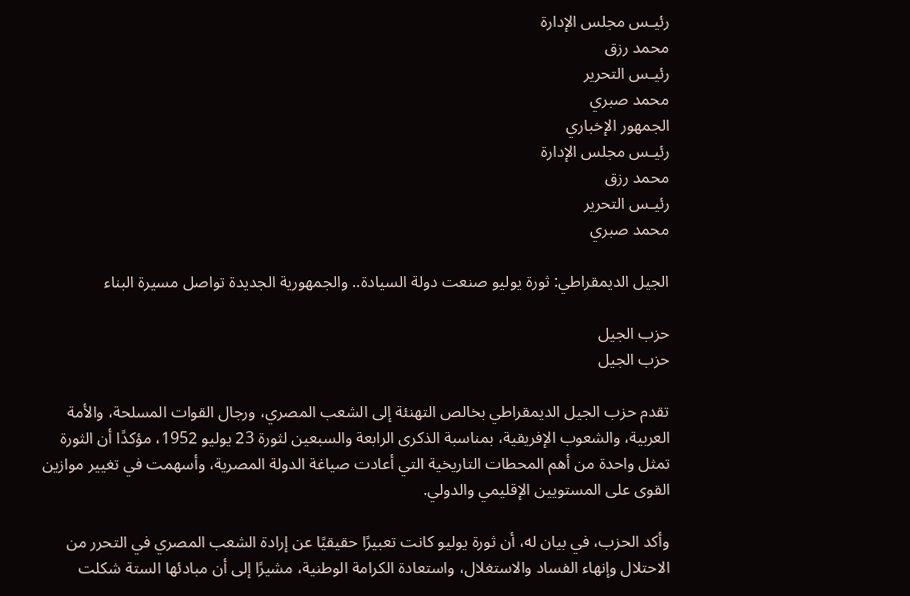رئيـس مجلس الإدارة
محمد رزق
رئيـس التحرير
محمد صبري
الجمهور الإخباري
رئيـس مجلس الإدارة
محمد رزق
رئيـس التحرير
محمد صبري

الجيل الديمقراطي: ثورة يوليو صنعت دولة السيادة.. والجمهورية الجديدة تواصل مسيرة البناء

حزب الجيل
حزب الجيل

تقدم حزب الجيل الديمقراطي بخالص التهنئة إلى الشعب المصري، ورجال القوات المسلحة، والأمة العربية، والشعوب الإفريقية، بمناسبة الذكرى الرابعة والسبعين لثورة 23 يوليو 1952، مؤكدًا أن الثورة تمثل واحدة من أهم المحطات التاريخية التي أعادت صياغة الدولة المصرية، وأسهمت في تغيير موازين القوى على المستويين الإقليمي والدولي.

وأكد الحزب، في بيان له، أن ثورة يوليو كانت تعبيرًا حقيقيًا عن إرادة الشعب المصري في التحرر من الاحتلال وإنهاء الفساد والاستغلال، واستعادة الكرامة الوطنية، مشيرًا إلى أن مبادئها الستة شكلت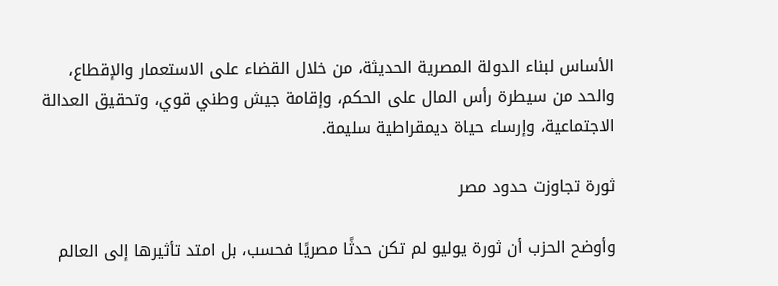الأساس لبناء الدولة المصرية الحديثة، من خلال القضاء على الاستعمار والإقطاع، والحد من سيطرة رأس المال على الحكم، وإقامة جيش وطني قوي، وتحقيق العدالة الاجتماعية، وإرساء حياة ديمقراطية سليمة.

ثورة تجاوزت حدود مصر

وأوضح الحزب أن ثورة يوليو لم تكن حدثًا مصريًا فحسب، بل امتد تأثيرها إلى العالم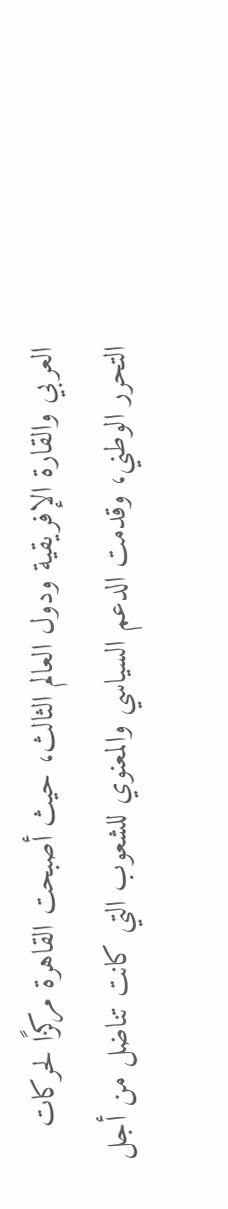العربي والقارة الإفريقية ودول العالم الثالث، حيث أصبحت القاهرة مركزًا لحركات التحرر الوطني، وقدمت الدعم السياسي والمعنوي للشعوب التي كانت تناضل من أجل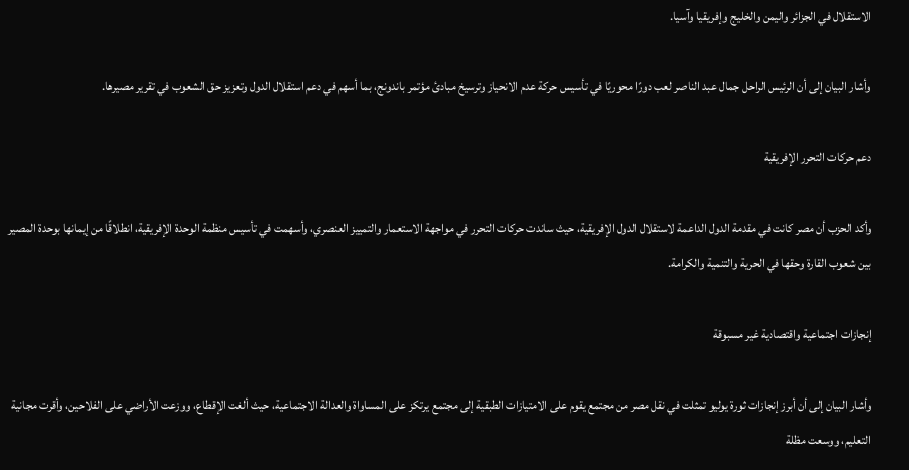الاستقلال في الجزائر واليمن والخليج وإفريقيا وآسيا.

وأشار البيان إلى أن الرئيس الراحل جمال عبد الناصر لعب دورًا محوريًا في تأسيس حركة عدم الانحياز وترسيخ مبادئ مؤتمر باندونج، بما أسهم في دعم استقلال الدول وتعزيز حق الشعوب في تقرير مصيرها.

دعم حركات التحرر الإفريقية

وأكد الحزب أن مصر كانت في مقدمة الدول الداعمة لاستقلال الدول الإفريقية، حيث ساندت حركات التحرر في مواجهة الاستعمار والتمييز العنصري، وأسهمت في تأسيس منظمة الوحدة الإفريقية، انطلاقًا من إيمانها بوحدة المصير بين شعوب القارة وحقها في الحرية والتنمية والكرامة.

إنجازات اجتماعية واقتصادية غير مسبوقة

وأشار البيان إلى أن أبرز إنجازات ثورة يوليو تمثلت في نقل مصر من مجتمع يقوم على الامتيازات الطبقية إلى مجتمع يرتكز على المساواة والعدالة الاجتماعية، حيث ألغت الإقطاع، ووزعت الأراضي على الفلاحين، وأقرت مجانية التعليم، ووسعت مظلة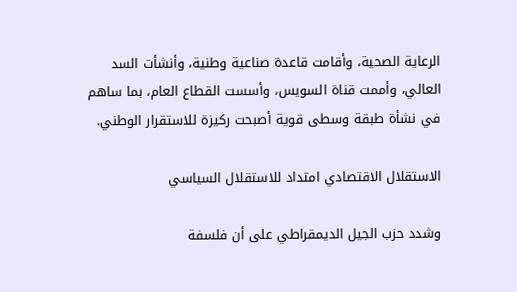الرعاية الصحية، وأقامت قاعدة صناعية وطنية، وأنشأت السد العالي، وأممت قناة السويس، وأسست القطاع العام، بما ساهم في نشأة طبقة وسطى قوية أصبحت ركيزة للاستقرار الوطني.

الاستقلال الاقتصادي امتداد للاستقلال السياسي

وشدد حزب الجيل الديمقراطي على أن فلسفة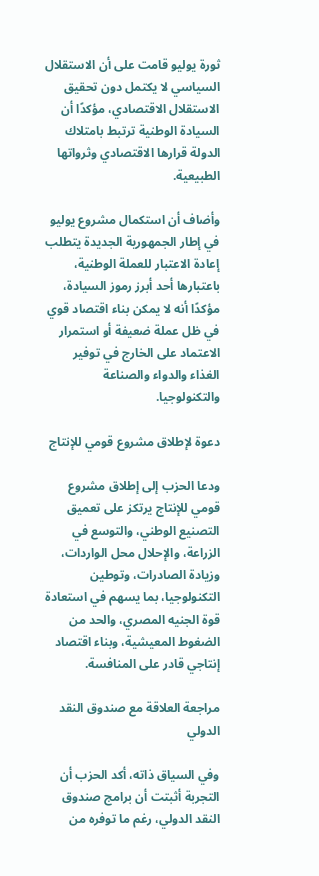ثورة يوليو قامت على أن الاستقلال السياسي لا يكتمل دون تحقيق الاستقلال الاقتصادي، مؤكدًا أن السيادة الوطنية ترتبط بامتلاك الدولة قرارها الاقتصادي وثرواتها الطبيعية.

وأضاف أن استكمال مشروع يوليو في إطار الجمهورية الجديدة يتطلب إعادة الاعتبار للعملة الوطنية، باعتبارها أحد أبرز رموز السيادة، مؤكدًا أنه لا يمكن بناء اقتصاد قوي في ظل عملة ضعيفة أو استمرار الاعتماد على الخارج في توفير الغذاء والدواء والصناعة والتكنولوجيا.

دعوة لإطلاق مشروع قومي للإنتاج

ودعا الحزب إلى إطلاق مشروع قومي للإنتاج يرتكز على تعميق التصنيع الوطني، والتوسع في الزراعة، والإحلال محل الواردات، وزيادة الصادرات، وتوطين التكنولوجيا، بما يسهم في استعادة قوة الجنيه المصري، والحد من الضغوط المعيشية، وبناء اقتصاد إنتاجي قادر على المنافسة.

مراجعة العلاقة مع صندوق النقد الدولي

وفي السياق ذاته، أكد الحزب أن التجربة أثبتت أن برامج صندوق النقد الدولي، رغم ما توفره من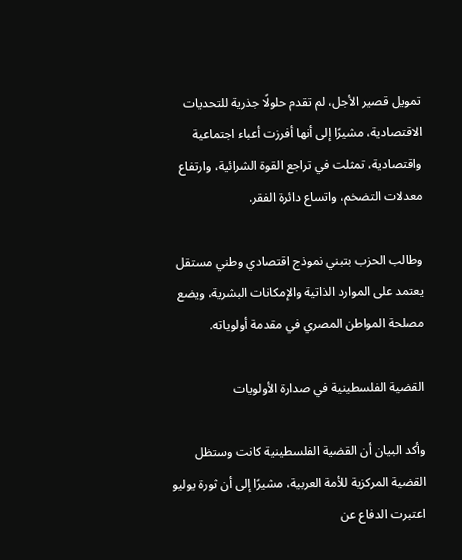تمويل قصير الأجل، لم تقدم حلولًا جذرية للتحديات الاقتصادية، مشيرًا إلى أنها أفرزت أعباء اجتماعية واقتصادية، تمثلت في تراجع القوة الشرائية، وارتفاع معدلات التضخم، واتساع دائرة الفقر.

وطالب الحزب بتبني نموذج اقتصادي وطني مستقل يعتمد على الموارد الذاتية والإمكانات البشرية، ويضع مصلحة المواطن المصري في مقدمة أولوياته.

القضية الفلسطينية في صدارة الأولويات

وأكد البيان أن القضية الفلسطينية كانت وستظل القضية المركزية للأمة العربية، مشيرًا إلى أن ثورة يوليو اعتبرت الدفاع عن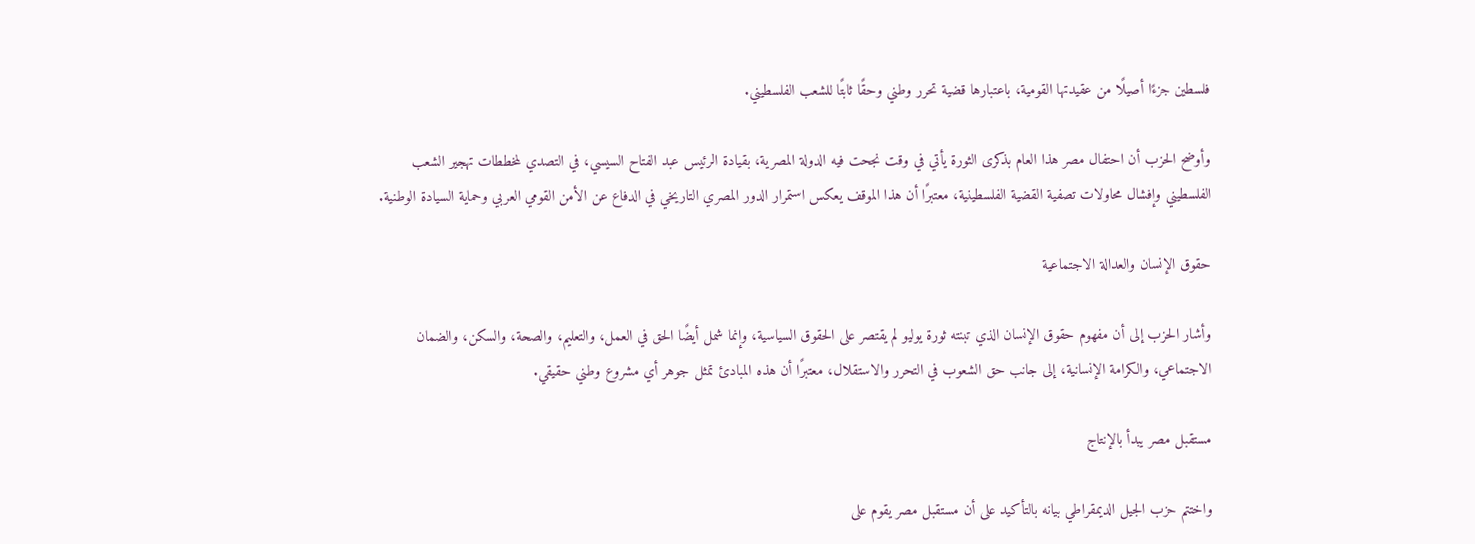فلسطين جزءًا أصيلًا من عقيدتها القومية، باعتبارها قضية تحرر وطني وحقًا ثابتًا للشعب الفلسطيني.

وأوضح الحزب أن احتفال مصر هذا العام بذكرى الثورة يأتي في وقت نجحت فيه الدولة المصرية، بقيادة الرئيس عبد الفتاح السيسي، في التصدي لمخططات تهجير الشعب الفلسطيني وإفشال محاولات تصفية القضية الفلسطينية، معتبرًا أن هذا الموقف يعكس استمرار الدور المصري التاريخي في الدفاع عن الأمن القومي العربي وحماية السيادة الوطنية.

حقوق الإنسان والعدالة الاجتماعية

وأشار الحزب إلى أن مفهوم حقوق الإنسان الذي تبنته ثورة يوليو لم يقتصر على الحقوق السياسية، وإنما شمل أيضًا الحق في العمل، والتعليم، والصحة، والسكن، والضمان الاجتماعي، والكرامة الإنسانية، إلى جانب حق الشعوب في التحرر والاستقلال، معتبرًا أن هذه المبادئ تمثل جوهر أي مشروع وطني حقيقي.

مستقبل مصر يبدأ بالإنتاج

واختتم حزب الجيل الديمقراطي بيانه بالتأكيد على أن مستقبل مصر يقوم على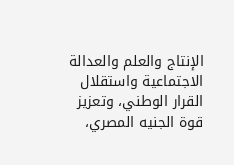الإنتاج والعلم والعدالة الاجتماعية واستقلال القرار الوطني، وتعزيز قوة الجنيه المصري،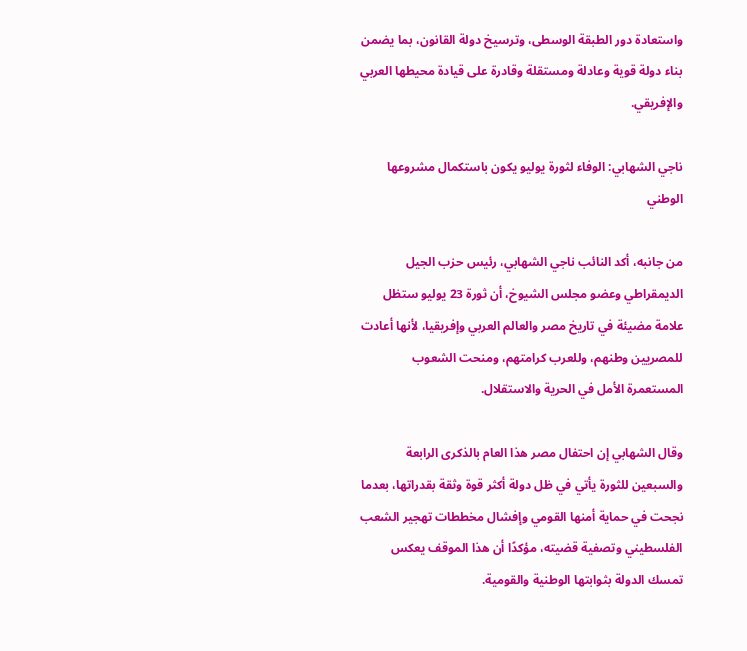واستعادة دور الطبقة الوسطى، وترسيخ دولة القانون، بما يضمن بناء دولة قوية وعادلة ومستقلة وقادرة على قيادة محيطها العربي والإفريقي.

ناجي الشهابي: الوفاء لثورة يوليو يكون باستكمال مشروعها الوطني

من جانبه، أكد النائب ناجي الشهابي، رئيس حزب الجيل الديمقراطي وعضو مجلس الشيوخ، أن ثورة 23 يوليو ستظل علامة مضيئة في تاريخ مصر والعالم العربي وإفريقيا، لأنها أعادت للمصريين وطنهم، وللعرب كرامتهم، ومنحت الشعوب المستعمرة الأمل في الحرية والاستقلال.

وقال الشهابي إن احتفال مصر هذا العام بالذكرى الرابعة والسبعين للثورة يأتي في ظل دولة أكثر قوة وثقة بقدراتها، بعدما نجحت في حماية أمنها القومي وإفشال مخططات تهجير الشعب الفلسطيني وتصفية قضيته، مؤكدًا أن هذا الموقف يعكس تمسك الدولة بثوابتها الوطنية والقومية.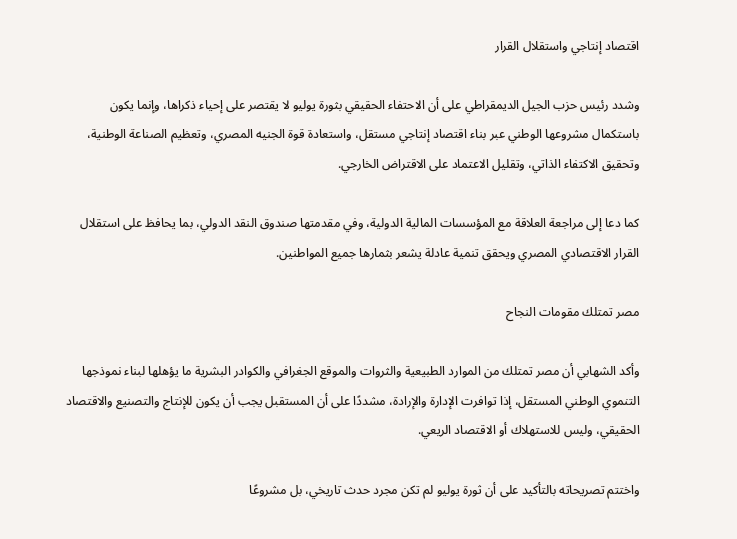اقتصاد إنتاجي واستقلال القرار

وشدد رئيس حزب الجيل الديمقراطي على أن الاحتفاء الحقيقي بثورة يوليو لا يقتصر على إحياء ذكراها، وإنما يكون باستكمال مشروعها الوطني عبر بناء اقتصاد إنتاجي مستقل، واستعادة قوة الجنيه المصري، وتعظيم الصناعة الوطنية، وتحقيق الاكتفاء الذاتي، وتقليل الاعتماد على الاقتراض الخارجي.

كما دعا إلى مراجعة العلاقة مع المؤسسات المالية الدولية، وفي مقدمتها صندوق النقد الدولي، بما يحافظ على استقلال القرار الاقتصادي المصري ويحقق تنمية عادلة يشعر بثمارها جميع المواطنين.

مصر تمتلك مقومات النجاح

وأكد الشهابي أن مصر تمتلك من الموارد الطبيعية والثروات والموقع الجغرافي والكوادر البشرية ما يؤهلها لبناء نموذجها التنموي الوطني المستقل، إذا توافرت الإدارة والإرادة، مشددًا على أن المستقبل يجب أن يكون للإنتاج والتصنيع والاقتصاد الحقيقي، وليس للاستهلاك أو الاقتصاد الريعي.

واختتم تصريحاته بالتأكيد على أن ثورة يوليو لم تكن مجرد حدث تاريخي، بل مشروعًا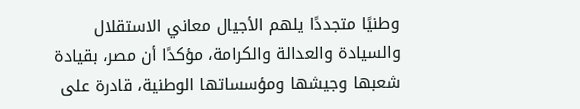وطنيًا متجددًا يلهم الأجيال معاني الاستقلال والسيادة والعدالة والكرامة، مؤكدًا أن مصر، بقيادة شعبها وجيشها ومؤسساتها الوطنية، قادرة على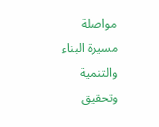مواصلة مسيرة البناء والتنمية وتحقيق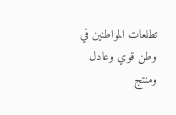تطلعات المواطنين في وطن قوي وعادل ومنتج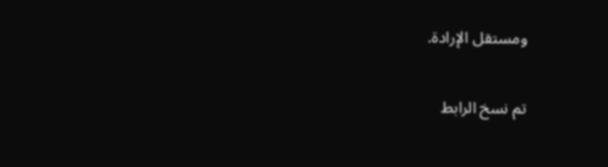ومستقل الإرادة.

تم نسخ الرابط